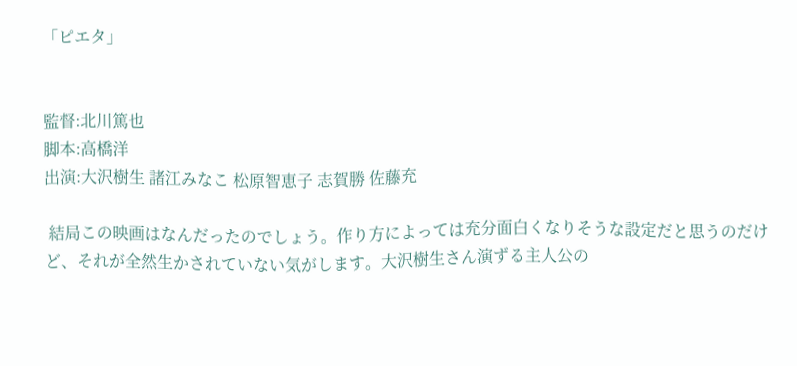「ピエタ」


監督:北川篤也
脚本:高橋洋
出演:大沢樹生 諸江みなこ 松原智恵子 志賀勝 佐藤充

 結局この映画はなんだったのでしょう。作り方によっては充分面白くなりそうな設定だと思うのだけど、それが全然生かされていない気がします。大沢樹生さん演ずる主人公の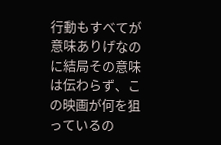行動もすべてが意味ありげなのに結局その意味は伝わらず、この映画が何を狙っているの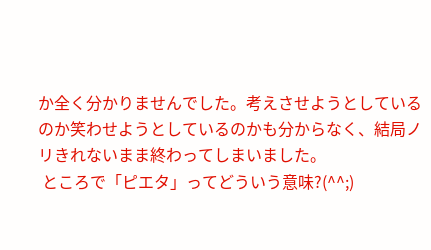か全く分かりませんでした。考えさせようとしているのか笑わせようとしているのかも分からなく、結局ノリきれないまま終わってしまいました。
 ところで「ピエタ」ってどういう意味?(^^;)